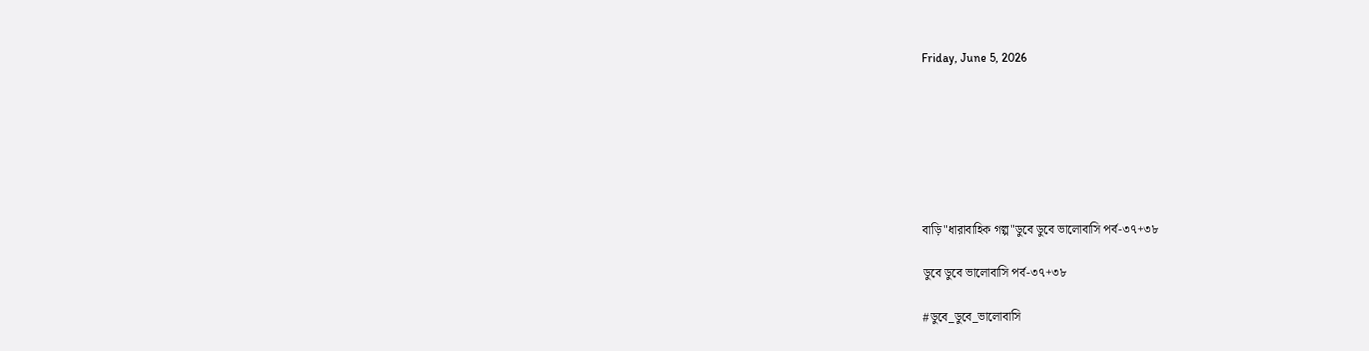Friday, June 5, 2026







বাড়ি"ধারাবাহিক গল্প"ডুবে ডুবে ভালোবাসি পর্ব-৩৭+৩৮

ডুবে ডুবে ভালোবাসি পর্ব-৩৭+৩৮

#ডুবে_ডুবে_ভালোবাসি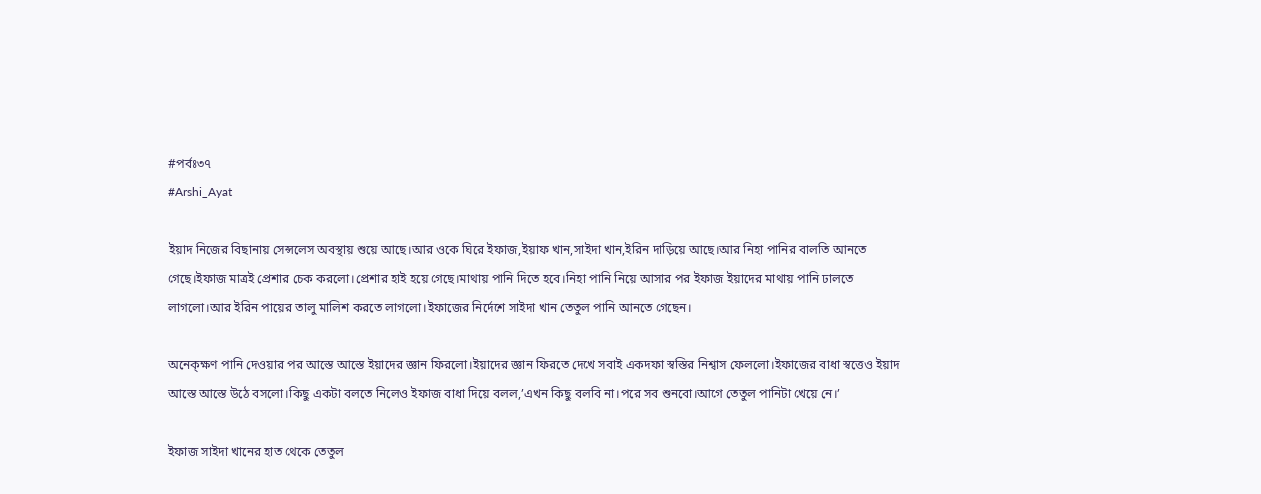#পর্বঃ৩৭
#Arshi_Ayat

ইয়াদ নিজের বিছানায় সেন্সলেস অবস্থায় শুয়ে আছে।আর ওকে ঘিরে ইফাজ,ইয়াফ খান,সাইদা খান,ইরিন দাড়িয়ে আছে।আর নিহা পানির বালতি আনতে গেছে।ইফাজ মাত্রই প্রেশার চেক করলো।প্রেশার হাই হয়ে গেছে।মাথায় পানি দিতে হবে।নিহা পানি নিয়ে আসার পর ইফাজ ইয়াদের মাথায় পানি ঢালতে লাগলো।আর ইরিন পায়ের তালু মালিশ করতে লাগলো।ইফাজের নির্দেশে সাইদা খান তেতুল পানি আনতে গেছেন।

অনেক্ক্ষণ পানি দেওয়ার পর আস্তে আস্তে ইয়াদের জ্ঞান ফিরলো।ইয়াদের জ্ঞান ফিরতে দেখে সবাই একদফা স্বস্তির নিশ্বাস ফেললো।ইফাজের বাধা স্বত্তেও ইয়াদ আস্তে আস্তে উঠে বসলো।কিছু একটা বলতে নিলেও ইফাজ বাধা দিয়ে বলল,’এখন কিছু বলবি না।পরে সব শুনবো।আগে তেতুল পানিটা খেয়ে নে।’

ইফাজ সাইদা খানের হাত থেকে তেতুল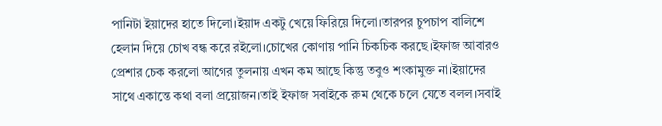পানিটা ইয়াদের হাতে দিলো।ইয়াদ একটু খেয়ে ফিরিয়ে দিলো।তারপর চুপচাপ বালিশে হেলান দিয়ে চোখ বন্ধ করে রইলো।চোখের কোণায় পানি চিকচিক করছে।ইফাজ আবারও প্রেশার চেক করলো আগের তুলনায় এখন কম আছে কিন্তু তবুও শংকামুক্ত না।ইয়াদের সাথে একান্তে কথা বলা প্রয়োজন।তাই ইফাজ সবাইকে রুম থেকে চলে যেতে বলল।সবাই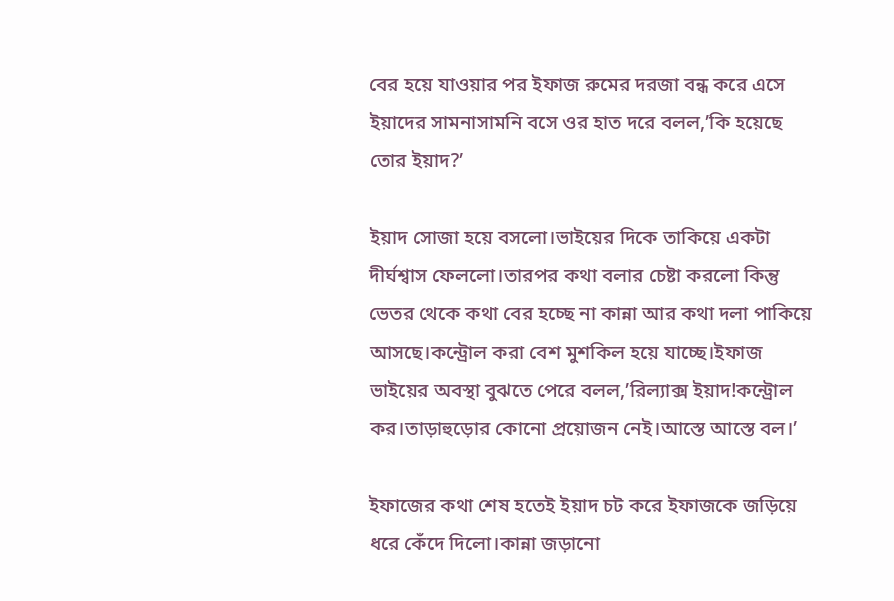বের হয়ে যাওয়ার পর ইফাজ রুমের দরজা বন্ধ করে এসে ইয়াদের সামনাসামনি বসে ওর হাত দরে বলল,’কি হয়েছে তোর ইয়াদ?’

ইয়াদ সোজা হয়ে বসলো।ভাইয়ের দিকে তাকিয়ে একটা দীর্ঘশ্বাস ফেললো।তারপর কথা বলার চেষ্টা করলো কিন্তু ভেতর থেকে কথা বের হচ্ছে না কান্না আর কথা দলা পাকিয়ে আসছে।কন্ট্রোল করা বেশ মুশকিল হয়ে যাচ্ছে।ইফাজ ভাইয়ের অবস্থা বুঝতে পেরে বলল,’রিল্যাক্স ইয়াদ!কন্ট্রোল কর।তাড়াহুড়োর কোনো প্রয়োজন নেই।আস্তে আস্তে বল।’

ইফাজের কথা শেষ হতেই ইয়াদ চট করে ইফাজকে জড়িয়ে ধরে কেঁদে দিলো।কান্না জড়ানো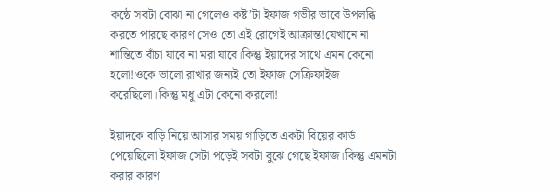কন্ঠে সবটা বোঝা না গেলেও কষ্ট’টা ইফাজ গভীর ভাবে উপলব্ধি করতে পারছে কারণ সেও তো এই রোগেই আক্রান্ত!যেখানে না শান্তিতে বাঁচা যাবে না মরা যাবে।কিন্তু ইয়াদের সাথে এমন কেনো হলো!ওকে ভালো রাখার জন্যই তো ইফাজ সেক্রিফাইজ করেছিলো।কিন্তু মধু এটা কেনো করলো!

ইয়াদকে বাড়ি নিয়ে আসার সময় গাড়িতে একটা বিয়ের কার্ড পেয়েছিলো ইফাজ সেটা পড়েই সবটা বুঝে গেছে ইফাজ।কিন্তু এমনটা করার কারণ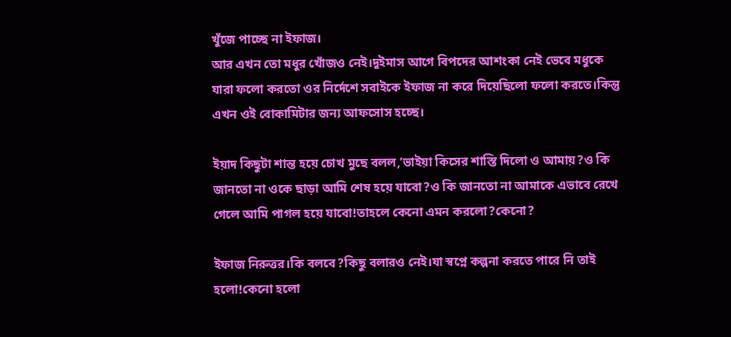খুঁজে পাচ্ছে না ইফাজ।
আর এখন তো মধুর খোঁজও নেই।দুইমাস আগে বিপদের আশংকা নেই ভেবে মধুকে যারা ফলো করতো ওর নির্দেশে সবাইকে ইফাজ না করে দিয়েছিলো ফলো করতে।কিন্তু এখন ওই বোকামিটার জন্য আফসোস হচ্ছে।

ইয়াদ কিছুটা শান্ত হয়ে চোখ মুছে বলল,’ভাইয়া কিসের শাস্তি দিলো ও আমায়?ও কি জানতো না ওকে ছাড়া আমি শেষ হয়ে যাবো?ও কি জানতো না আমাকে এভাবে রেখে গেলে আমি পাগল হয়ে যাবো!তাহলে কেনো এমন করলো?কেনো?

ইফাজ নিরুত্তর।কি বলবে?কিছু বলারও নেই।যা স্বপ্নে কল্পনা করতে পারে নি তাই হলো!কেনো হলো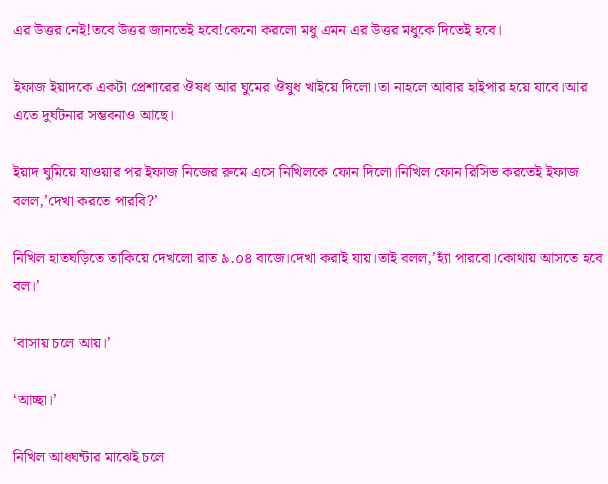এর উত্তর নেই!তবে উত্তর জানতেই হবে!কেনো করলো মধু এমন এর উত্তর মধুকে দিতেই হবে।

ইফাজ ইয়াদকে একটা প্রেশারের ঔষধ আর ঘুমের ঔষুধ খাইয়ে দিলো।তা নাহলে আবার হাইপার হয়ে যাবে।আর এতে দুর্ঘটনার সম্ভবনাও আছে।

ইয়াদ ঘুমিয়ে যাওয়ার পর ইফাজ নিজের রুমে এসে নিখিলকে ফোন দিলো।নিখিল ফোন রিসিভ করতেই ইফাজ বলল,’দেখা করতে পারবি?’

নিখিল হাতঘড়িতে তাকিয়ে দেখলো রাত ৯.০৪ বাজে।দেখা করাই যায়।তাই বলল,’হ্যাঁ পারবো।কোথায় আসতে হবে বল।’

‘বাসায় চলে আয়।’

‘আচ্ছা।’

নিখিল আধঘন্টার মাঝেই চলে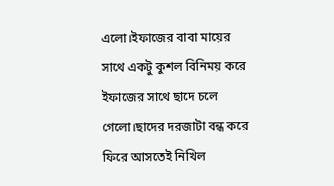এলো।ইফাজের বাবা মায়ের সাথে একটু কুশল বিনিময় করে ইফাজের সাথে ছাদে চলে গেলো।ছাদের দরজাটা বন্ধ করে ফিরে আসতেই নিখিল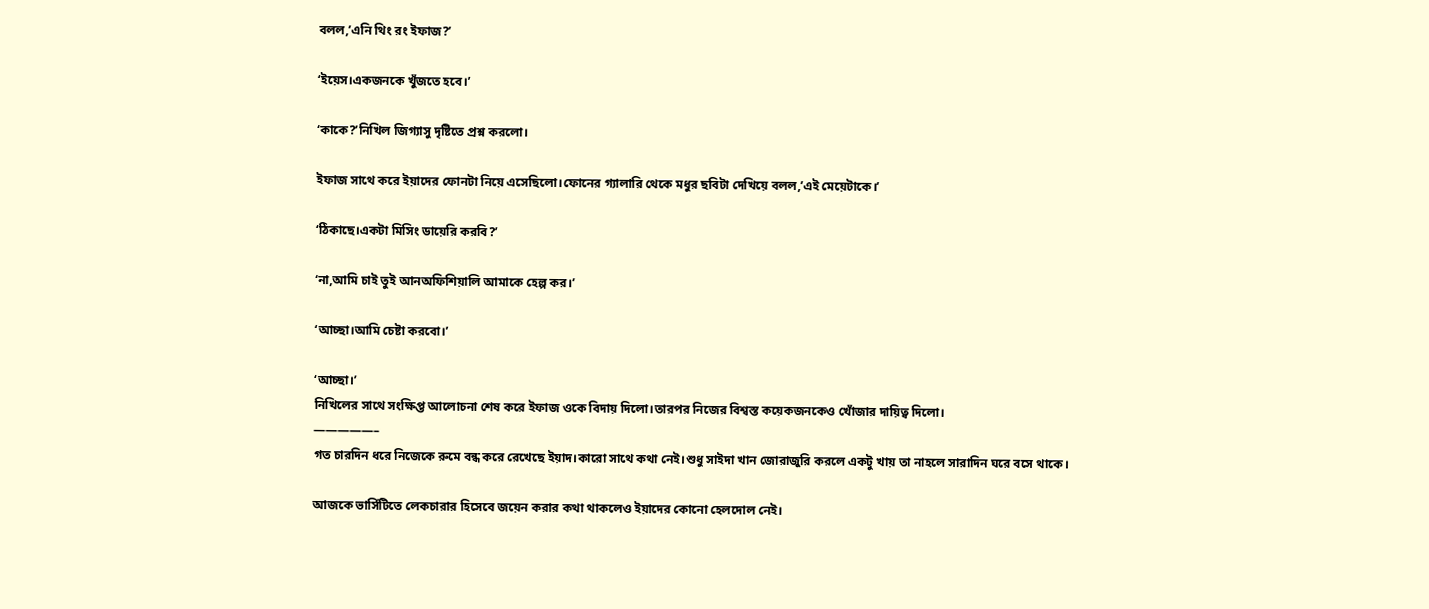বলল,’এনি থিং রং ইফাজ?’

‘ইয়েস।একজনকে খুঁজতে হবে।’

‘কাকে?’নিখিল জিগ্যাসু দৃষ্টিতে প্রশ্ন করলো।

ইফাজ সাথে করে ইয়াদের ফোনটা নিয়ে এসেছিলো।ফোনের গ্যালারি থেকে মধুর ছবিটা দেখিয়ে বলল,’এই মেয়েটাকে।’

‘ঠিকাছে।একটা মিসিং ডায়েরি করবি?’

‘না,আমি চাই তুই আনঅফিশিয়ালি আমাকে হেল্প কর।’

‘আচ্ছা।আমি চেষ্টা করবো।’

‘আচ্ছা।’
নিখিলের সাথে সংক্ষিপ্ত আলোচনা শেষ করে ইফাজ ওকে বিদায় দিলো।তারপর নিজের বিশ্বস্ত কয়েকজনকেও খোঁজার দায়িত্ব দিলো।
—————–
গত চারদিন ধরে নিজেকে রুমে বন্ধ করে রেখেছে ইয়াদ।কারো সাথে কথা নেই।শুধু সাইদা খান জোরাজুরি করলে একটু খায় তা নাহলে সারাদিন ঘরে বসে থাকে।

আজকে ভার্সিটিতে লেকচারার হিসেবে জয়েন করার কথা থাকলেও ইয়াদের কোনো হেলদোল নেই।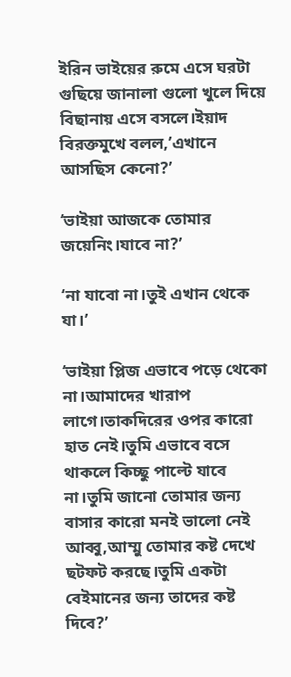ইরিন ভাইয়ের রুমে এসে ঘরটা গুছিয়ে জানালা গুলো খুলে দিয়ে বিছানায় এসে বসলে।ইয়াদ বিরক্তমুখে বলল,’এখানে আসছিস কেনো?’

‘ভাইয়া আজকে তোমার জয়েনিং।যাবে না?’

‘না যাবো না।তুই এখান থেকে যা।’

‘ভাইয়া প্লিজ এভাবে পড়ে থেকো না।আমাদের খারাপ লাগে।তাকদিরের ওপর কারো হাত নেই।তুমি এভাবে বসে থাকলে কিচ্ছু পাল্টে যাবে না।তুমি জানো তোমার জন্য বাসার কারো মনই ভালো নেই
আব্বু,আম্মু তোমার কষ্ট দেখে ছটফট করছে।তুমি একটা বেইমানের জন্য তাদের কষ্ট দিবে?’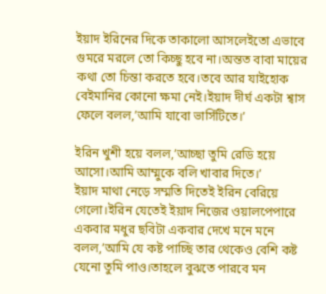ইয়াদ ইরিনের দিকে তাকালো আসলেইতো এভাবে গুমরে মরলে তো কিচ্ছু হবে না।অন্তত বাবা মায়ের কথা তো চিন্তা করতে হবে।তবে আর যাইহোক বেইমানির কোনো ক্ষমা নেই।ইয়াদ দীর্ঘ একটা শ্বাস ফেলে বলল,’আমি যাবো ভার্সিটিতে।’

ইরিন খুশী হয়ে বলল,’আচ্ছা তুমি রেডি হয়ে আসো।আমি আম্মুকে বলি খাবার দিতে।’
ইয়াদ মাথা নেড়ে সম্মতি দিতেই ইরিন বেরিয়ে গেলো।ইরিন যেতেই ইয়াদ নিজের ওয়ালপেপারে একবার মধুর ছবিটা একবার দেখে মনে মনে বলল,’আমি যে কষ্ট পাচ্ছি তার থেকেও বেশি কষ্ট যেনো তুমি পাও।তাহলে বুঝতে পারবে মন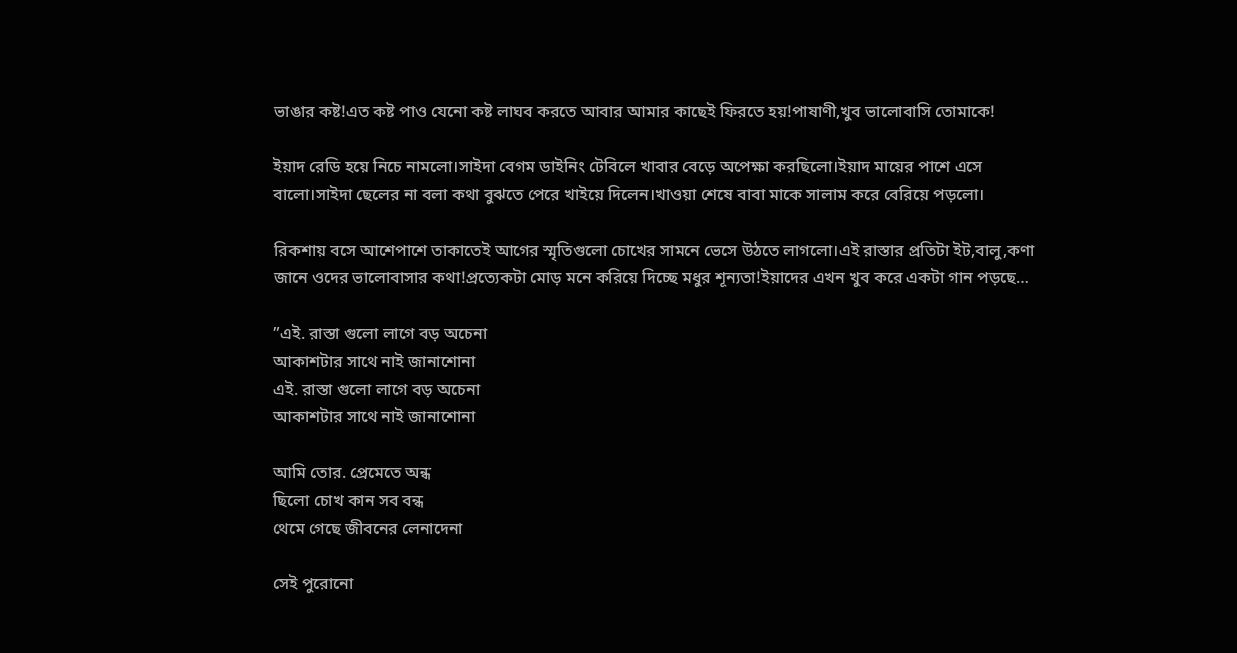ভাঙার কষ্ট!এত কষ্ট পাও যেনো কষ্ট লাঘব করতে আবার আমার কাছেই ফিরতে হয়!পাষাণী,খুব ভালোবাসি তোমাকে!

ইয়াদ রেডি হয়ে নিচে নামলো।সাইদা বেগম ডাইনিং টেবিলে খাবার বেড়ে অপেক্ষা করছিলো।ইয়াদ মায়ের পাশে এসে বালো।সাইদা ছেলের না বলা কথা বুঝতে পেরে খাইয়ে দিলেন।খাওয়া শেষে বাবা মাকে সালাম করে বেরিয়ে পড়লো।

রিকশায় বসে আশেপাশে তাকাতেই আগের স্মৃতিগুলো চোখের সামনে ভেসে উঠতে লাগলো।এই রাস্তার প্রতিটা ইট,বালু,কণা জানে ওদের ভালোবাসার কথা!প্রত্যেকটা মোড় মনে করিয়ে দিচ্ছে মধুর শূন্যতা!ইয়াদের এখন খুব করে একটা গান পড়ছে…

”এই. রাস্তা গুলো লাগে বড় অচেনা
আকাশটার সাথে নাই জানাশোনা
এই. রাস্তা গুলো লাগে বড় অচেনা
আকাশটার সাথে নাই জানাশোনা

আমি তোর. প্রেমেতে অন্ধ
ছিলো চোখ কান সব বন্ধ
থেমে গেছে জীবনের লেনাদেনা

সেই পুরোনো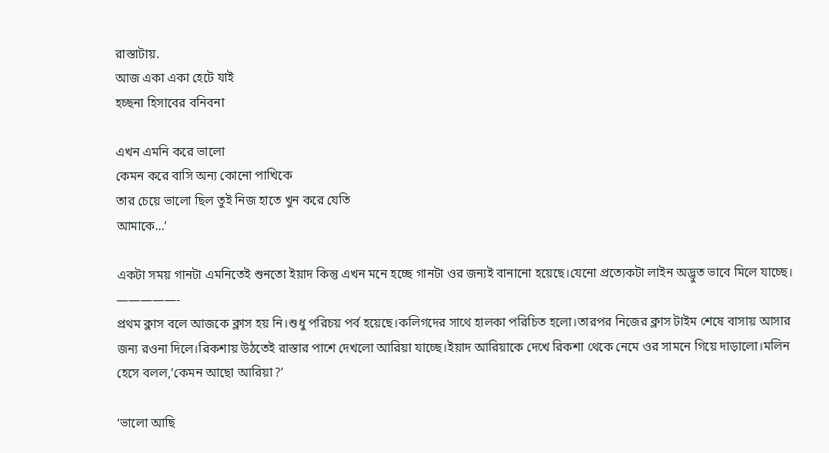রাস্তাটায়.
আজ একা একা হেটে যাই
হচ্ছনা হিসাবের বনিবনা

এখন এমনি করে ভালো
কেমন করে বাসি অন্য কোনো পাখিকে
তার চেয়ে ভালো ছিল তুই নিজ হাতে খুন করে যেতি
আমাকে…’

একটা সময় গানটা এমনিতেই শুনতো ইয়াদ কিন্তু এখন মনে হচ্ছে গানটা ওর জন্যই বানানো হয়েছে।যেনো প্রত্যেকটা লাইন অদ্ভুত ভাবে মিলে যাচ্ছে।
—————-
প্রথম ক্লাস বলে আজকে ক্লাস হয় নি।শুধু পরিচয় পর্ব হয়েছে।কলিগদের সাথে হালকা পরিচিত হলো।তারপর নিজের ক্লাস টাইম শেষে বাসায় আসার জন্য রওনা দিলে।রিকশায় উঠতেই রাস্তার পাশে দেখলো আরিয়া যাচ্ছে।ইয়াদ আরিয়াকে দেখে রিকশা থেকে নেমে ওর সামনে গিয়ে দাড়ালো।মলিন হেসে বলল,’কেমন আছো আরিয়া?’

‘ভালো আছি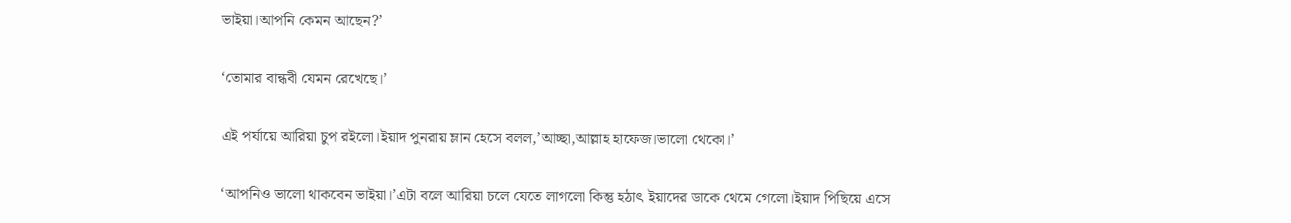ভাইয়া।আপনি কেমন আছেন?’

‘তোমার বান্ধবী যেমন রেখেছে।’

এই পর্যায়ে আরিয়া চুপ রইলো।ইয়াদ পুনরায় ম্লান হেসে বলল,’আচ্ছা,আল্লাহ হাফেজ।ভালো থেকো।’

‘আপনিও ভালো থাকবেন ভাইয়া।’এটা বলে আরিয়া চলে যেতে লাগলো কিন্তু হঠাৎ ইয়াদের ডাকে থেমে গেলো।ইয়াদ পিছিয়ে এসে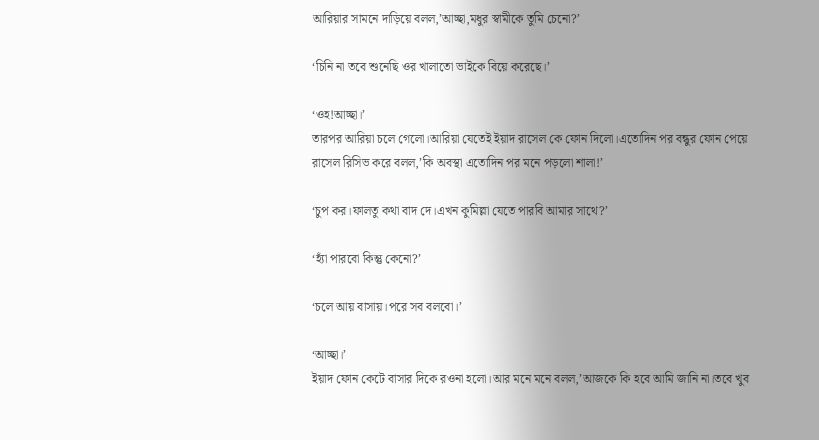আরিয়ার সামনে দাড়িয়ে বলল,’আচ্ছা,মধুর স্বামীকে তুমি চেনো?’

‘চিনি না তবে শুনেছি ওর খালাতো ভাইকে বিয়ে করেছে।’

‘ওহ!আচ্ছা।’
তারপর আরিয়া চলে গেলো।আরিয়া যেতেই ইয়াদ রাসেল কে ফোন দিলো।এতোদিন পর বন্ধুর ফোন পেয়ে রাসেল রিসিভ করে বলল,’কি অবস্থা এতোদিন পর মনে পড়লো শালা!’

‘চুপ কর।ফালতু কথা বাদ দে।এখন কুমিল্লা যেতে পারবি আমার সাথে?’

‘হ্যাঁ পারবো কিন্তু কেনো?’

‘চলে আয় বাসায়।পরে সব বলবো।’

‘আচ্ছা।’
ইয়াদ ফোন কেটে বাসার দিকে রওনা হলো।আর মনে মনে বলল,’আজকে কি হবে আমি জানি না।তবে খুব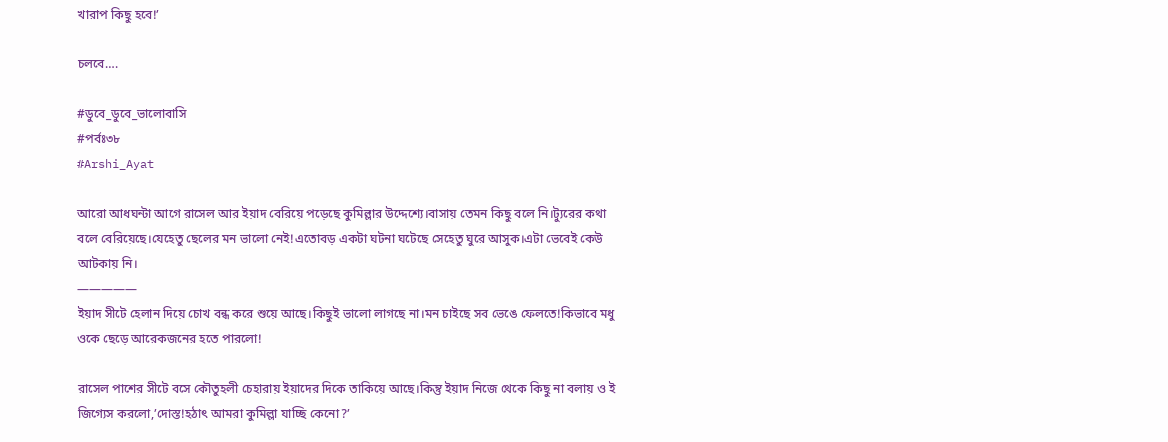খারাপ কিছু হবে!’

চলবে….

#ডুবে_ডুবে_ভালোবাসি
#পর্বঃ৩৮
#Arshi_Ayat

আরো আধঘন্টা আগে রাসেল আর ইয়াদ বেরিয়ে পড়েছে কুমিল্লার উদ্দেশ্যে।বাসায় তেমন কিছু বলে নি।ট্যুরের কথা বলে বেরিয়েছে।যেহেতু ছেলের মন ভালো নেই!এতোবড় একটা ঘটনা ঘটেছে সেহেতু ঘুরে আসুক।এটা ভেবেই কেউ আটকায় নি।
—————
ইয়াদ সীটে হেলান দিয়ে চোখ বন্ধ করে শুয়ে আছে।কিছুই ভালো লাগছে না।মন চাইছে সব ভেঙে ফেলতে!কিভাবে মধু ওকে ছেড়ে আরেকজনের হতে পারলো!

রাসেল পাশের সীটে বসে কৌতুহলী চেহারায় ইয়াদের দিকে তাকিয়ে আছে।কিন্তু ইয়াদ নিজে থেকে কিছু না বলায় ও ই জিগ্যেস করলো,’দোস্ত!হঠাৎ আমরা কুমিল্লা যাচ্ছি কেনো?’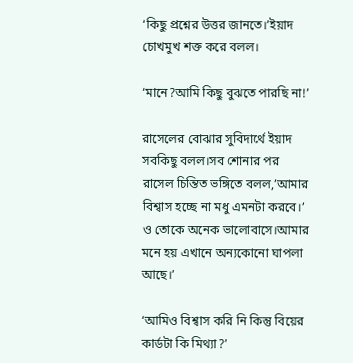‘কিছু প্রশ্নের উত্তর জানতে।’ইয়াদ চোখমুখ শক্ত করে বলল।

‘মানে?আমি কিছু বুঝতে পারছি না!’

রাসেলের বোঝার সুবিদার্থে ইয়াদ সবকিছু বলল।সব শোনার পর রাসেল চিন্তিত ভঙ্গিতে বলল,’আমার বিশ্বাস হচ্ছে না মধু এমনটা করবে।’
ও তোকে অনেক ভালোবাসে।আমার মনে হয় এখানে অন্যকোনো ঘাপলা আছে।’

‘আমিও বিশ্বাস করি নি কিন্তু বিয়ের কার্ডটা কি মিথ্যা?’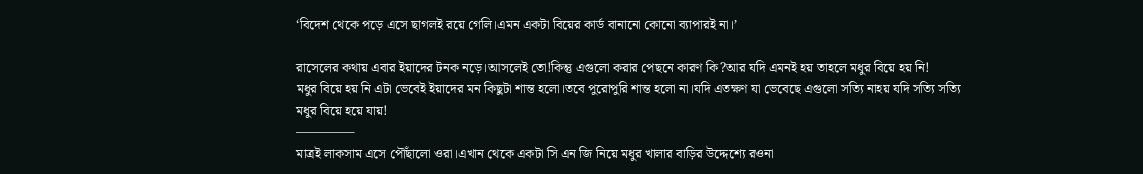‘বিদেশ থেকে পড়ে এসে ছাগলই রয়ে গেলি।এমন একটা বিয়ের কার্ড বানানো কোনো ব্যাপারই না।’

রাসেলের কথায় এবার ইয়াদের টনক নড়ে।আসলেই তো!কিন্তু এগুলো করার পেছনে কারণ কি?আর যদি এমনই হয় তাহলে মধুর বিয়ে হয় নি!
মধুর বিয়ে হয় নি এটা ভেবেই ইয়াদের মন কিছুটা শান্ত হলো।তবে পুরোপুরি শান্ত হলো না।যদি এতক্ষণ যা ভেবেছে এগুলো সত্যি নাহয় যদি সত্যি সত্যি মধুর বিয়ে হয়ে যায়!
————–
মাত্রই লাকসাম এসে পৌঁছালো ওরা।এখান থেকে একটা সি এন জি নিয়ে মধুর খালার বাড়ির উদ্দেশ্যে রওনা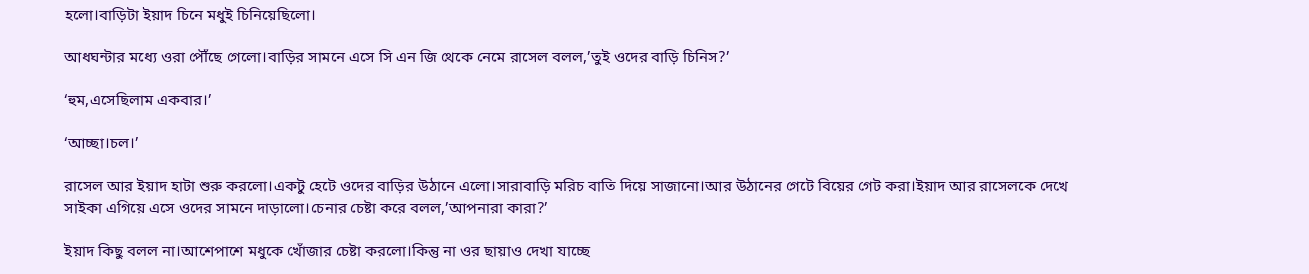হলো।বাড়িটা ইয়াদ চিনে মধুই চিনিয়েছিলো।

আধঘন্টার মধ্যে ওরা পৌঁছে গেলো।বাড়ির সামনে এসে সি এন জি থেকে নেমে রাসেল বলল,’তুই ওদের বাড়ি চিনিস?’

‘হুম,এসেছিলাম একবার।’

‘আচ্ছা।চল।’

রাসেল আর ইয়াদ হাটা শুরু করলো।একটু হেটে ওদের বাড়ির উঠানে এলো।সারাবাড়ি মরিচ বাতি দিয়ে সাজানো।আর উঠানের গেটে বিয়ের গেট করা।ইয়াদ আর রাসেলকে দেখে সাইকা এগিয়ে এসে ওদের সামনে দাড়ালো।চেনার চেষ্টা করে বলল,’আপনারা কারা?’

ইয়াদ কিছু বলল না।আশেপাশে মধুকে খোঁজার চেষ্টা করলো।কিন্তু না ওর ছায়াও দেখা যাচ্ছে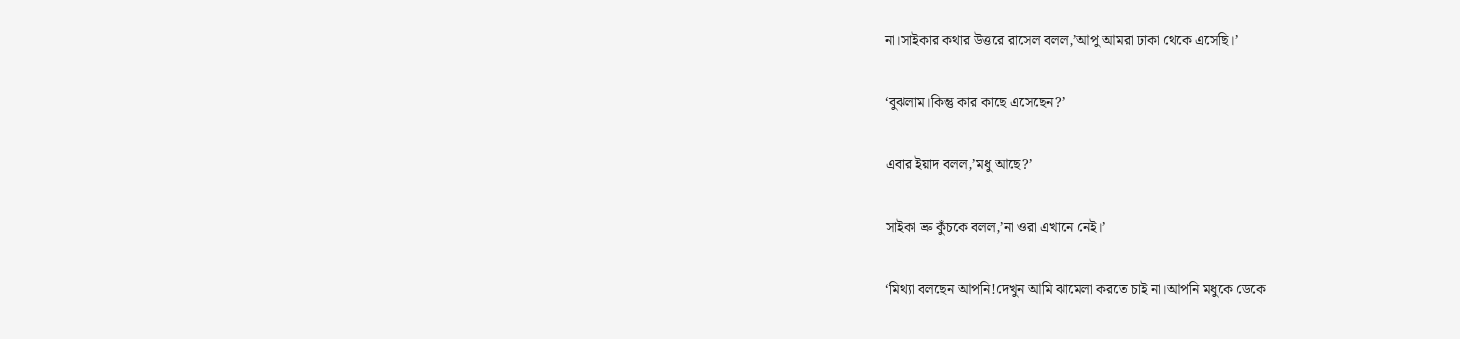না।সাইকার কথার উত্তরে রাসেল বলল,’আপু আমরা ঢাকা থেকে এসেছি।’

‘বুঝলাম।কিন্তু কার কাছে এসেছেন?’

এবার ইয়াদ বলল,’মধু আছে?’

সাইকা ভ্রু কুঁচকে বলল,’না ওরা এখানে নেই।’

‘মিথ্যা বলছেন আপনি!দেখুন আমি ঝামেলা করতে চাই না।আপনি মধুকে ডেকে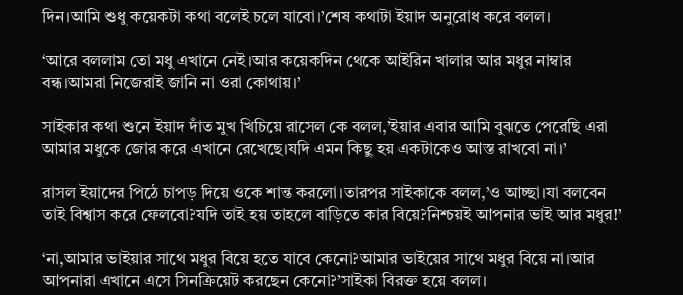দিন।আমি শুধু কয়েকটা কথা বলেই চলে যাবো।’শেষ কথাটা ইয়াদ অনুরোধ করে বলল।

‘আরে বললাম তো মধু এখানে নেই।আর কয়েকদিন থেকে আইরিন খালার আর মধুর নাম্বার বন্ধ।আমরা নিজেরাই জানি না ওরা কোথায়।’

সাইকার কথা শুনে ইয়াদ দাঁত মুখ খিচিয়ে রাসেল কে বলল,’ইয়ার এবার আমি বুঝতে পেরেছি এরা আমার মধুকে জোর করে এখানে রেখেছে।যদি এমন কিছু হয় একটাকেও আস্ত রাখবো না।’

রাসল ইয়াদের পিঠে চাপড় দিয়ে ওকে শান্ত করলো।তারপর সাইকাকে বলল,’ও আচ্ছা।যা বলবেন তাই বিশ্বাস করে ফেলবো?যদি তাই হয় তাহলে বাড়িতে কার বিয়ে?নিশ্চয়ই আপনার ভাই আর মধুর!’

‘না,আমার ভাইয়ার সাথে মধুর বিয়ে হতে যাবে কেনো?আমার ভাইয়ের সাথে মধুর বিয়ে না।আর আপনারা এখানে এসে সিনক্রিয়েট করছেন কেনো?’সাইকা বিরক্ত হয়ে বলল।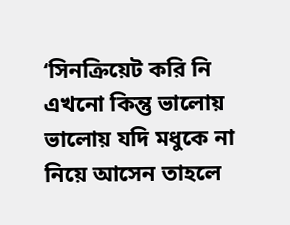‘সিনক্রিয়েট করি নি এখনো কিন্তু ভালোয় ভালোয় যদি মধুকে না নিয়ে আসেন তাহলে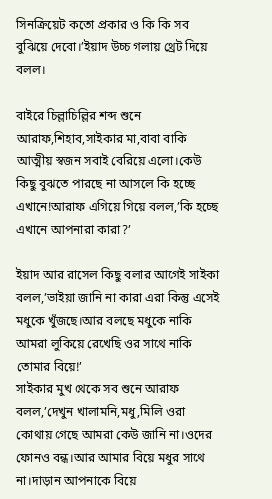সিনক্রিয়েট কতো প্রকার ও কি কি সব বুঝিয়ে দেবো।’ইয়াদ উচ্চ গলায় থ্রেট দিয়ে বলল।

বাইরে চিল্লাচিল্লির শব্দ শুনে আরাফ,শিহাব,সাইকার মা,বাবা বাকি আত্মীয় স্বজন সবাই বেরিয়ে এলো।কেউ কিছু বুঝতে পারছে না আসলে কি হচ্ছে এখানে!আরাফ এগিয়ে গিয়ে বলল,’কি হচ্ছে এখানে আপনারা কারা?’

ইয়াদ আর রাসেল কিছু বলার আগেই সাইকা বলল,’ভাইয়া জানি না কারা এরা কিন্তু এসেই মধুকে খুঁজছে।আর বলছে মধুকে নাকি আমরা লুকিয়ে রেখেছি ওর সাথে নাকি তোমার বিয়ে!’
সাইকার মুখ থেকে সব শুনে আরাফ বলল,’দেখুন খালামনি,মধু,মিলি ওরা কোথায় গেছে আমরা কেউ জানি না।ওদের ফোনও বন্ধ।আর আমার বিয়ে মধুর সাথে না।দাড়ান আপনাকে বিয়ে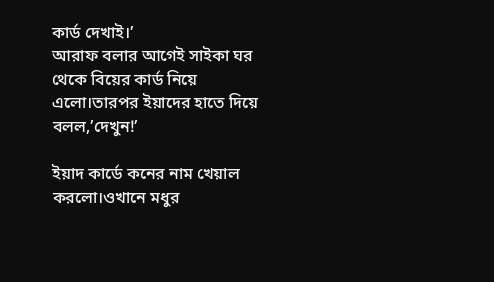কার্ড দেখাই।’
আরাফ বলার আগেই সাইকা ঘর থেকে বিয়ের কার্ড নিয়ে এলো।তারপর ইয়াদের হাতে দিয়ে বলল,’দেখুন!’

ইয়াদ কার্ডে কনের নাম খেয়াল করলো।ওখানে মধুর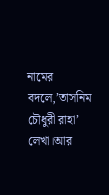নামের বদলে,’তাসনিম চৌধুরী রাহা’ লেখা।আর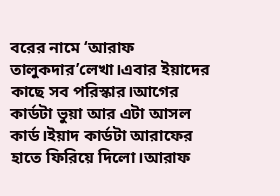বরের নামে ‘আরাফ তালুকদার’লেখা।এবার ইয়াদের কাছে সব পরিস্কার।আগের কার্ডটা ভুয়া আর এটা আসল কার্ড।ইয়াদ কার্ডটা আরাফের হাতে ফিরিয়ে দিলো।আরাফ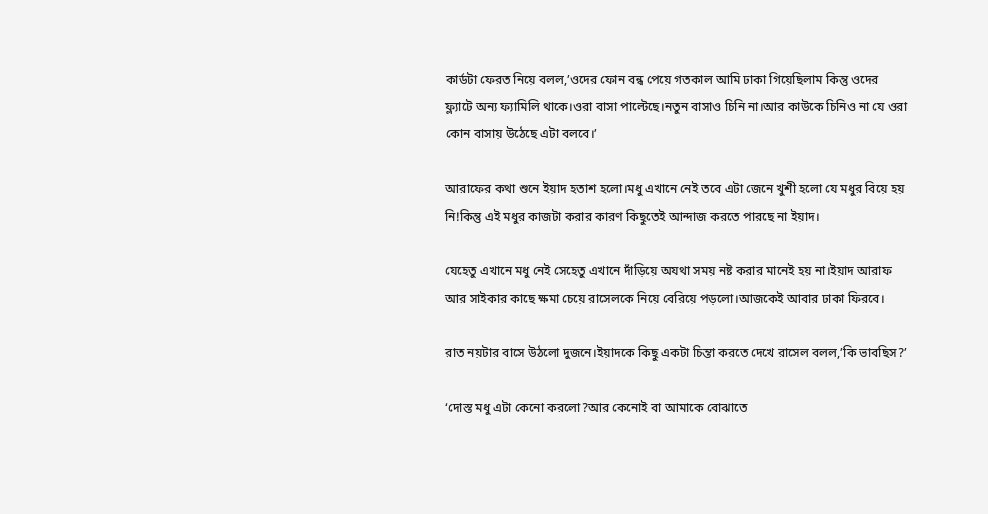কার্ডটা ফেরত নিয়ে বলল,’ওদের ফোন বন্ধ পেয়ে গতকাল আমি ঢাকা গিয়েছিলাম কিন্তু ওদের ফ্ল্যাটে অন্য ফ্যামিলি থাকে।ওরা বাসা পাল্টেছে।নতুন বাসাও চিনি না।আর কাউকে চিনিও না যে ওরা কোন বাসায় উঠেছে এটা বলবে।’

আরাফের কথা শুনে ইয়াদ হতাশ হলো।মধু এখানে নেই তবে এটা জেনে খুশী হলো যে মধুর বিয়ে হয় নি!কিন্তু এই মধুর কাজটা করার কারণ কিছুতেই আন্দাজ করতে পারছে না ইয়াদ।

যেহেতু এখানে মধু নেই সেহেতু এখানে দাঁড়িয়ে অযথা সময় নষ্ট করার মানেই হয় না।ইয়াদ আরাফ আর সাইকার কাছে ক্ষমা চেয়ে রাসেলকে নিয়ে বেরিয়ে পড়লো।আজকেই আবার ঢাকা ফিরবে।

রাত নয়টার বাসে উঠলো দুজনে।ইয়াদকে কিছু একটা চিন্তা করতে দেখে রাসেল বলল,’কি ভাবছিস?’

‘দোস্ত মধু এটা কেনো করলো?আর কেনোই বা আমাকে বোঝাতে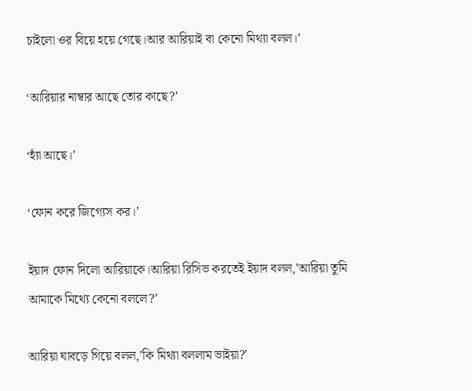চাইলো ওর বিয়ে হয়ে গেছে।আর আরিয়াই বা কেনো মিথ্যা বলল।’

‘আরিয়ার নাম্বার আছে তোর কাছে?’

‘হ্যাঁ আছে।’

‘ফোন করে জিগ্যেস কর।’

ইয়াদ ফোন দিলো আরিয়াকে।আরিয়া রিসিভ করতেই ইয়াদ বলল,’আরিয়া তুমি আমাকে মিথ্যে কেনো বললে?’

আরিয়া ঘাবড়ে গিয়ে বলল,’কি মিথ্যা বললাম ভাইয়া?’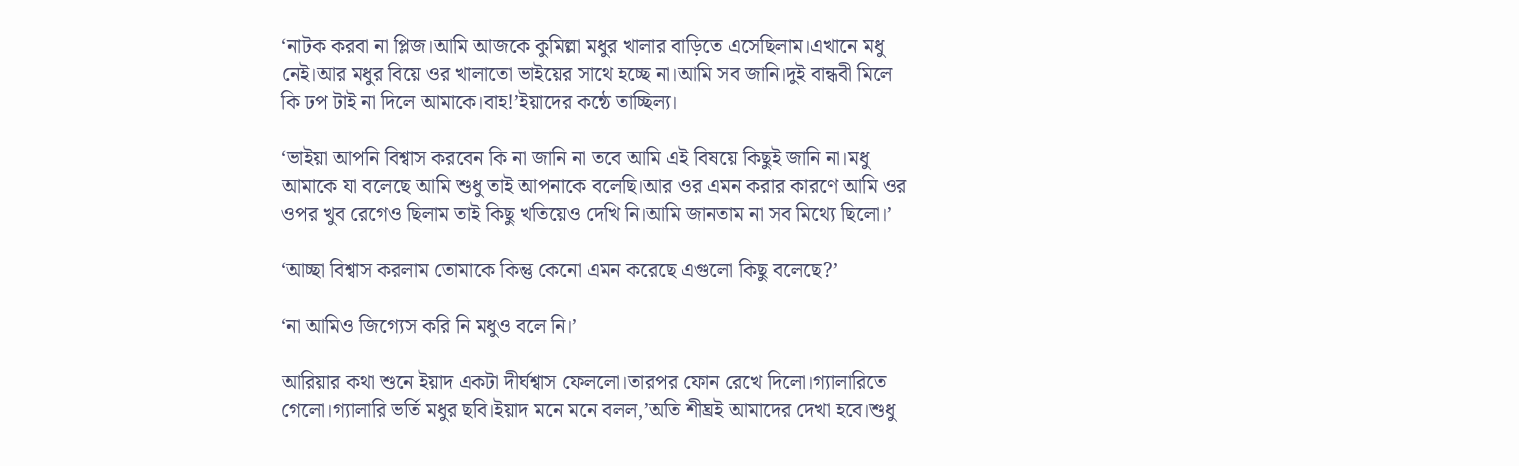‘নাটক করবা না প্লিজ।আমি আজকে কুমিল্লা মধুর খালার বাড়িতে এসেছিলাম।এখানে মধু নেই।আর মধুর বিয়ে ওর খালাতো ভাইয়ের সাথে হচ্ছে না।আমি সব জানি।দুই বান্ধবী মিলে কি ঢপ টাই না দিলে আমাকে।বাহ!’ইয়াদের কন্ঠে তাচ্ছিল্য।

‘ভাইয়া আপনি বিশ্বাস করবেন কি না জানি না তবে আমি এই বিষয়ে কিছুই জানি না।মধু আমাকে যা বলেছে আমি শুধু তাই আপনাকে বলেছি।আর ওর এমন করার কারণে আমি ওর ওপর খুব রেগেও ছিলাম তাই কিছু খতিয়েও দেখি নি।আমি জানতাম না সব মিথ্যে ছিলো।’

‘আচ্ছা বিশ্বাস করলাম তোমাকে কিন্তু কেনো এমন করেছে এগুলো কিছু বলেছে?’

‘না আমিও জিগ্যেস করি নি মধুও বলে নি।’

আরিয়ার কথা শুনে ইয়াদ একটা দীর্ঘশ্বাস ফেললো।তারপর ফোন রেখে দিলো।গ্যালারিতে গেলো।গ্যালারি ভর্তি মধুর ছবি।ইয়াদ মনে মনে বলল,’অতি শীঘ্রই আমাদের দেখা হবে।শুধু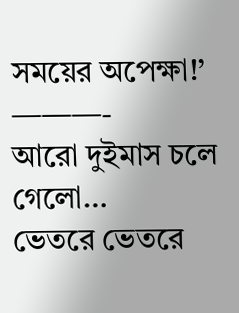সময়ের অপেক্ষা!’
———-
আরো দুইমাস চলে গেলো…
ভেতরে ভেতরে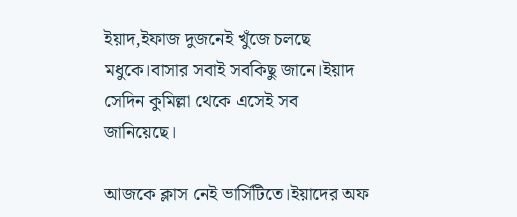ইয়াদ,ইফাজ দুজনেই খুঁজে চলছে মধুকে।বাসার সবাই সবকিছু জানে।ইয়াদ সেদিন কুমিল্লা থেকে এসেই সব জানিয়েছে।

আজকে ক্লাস নেই ভার্সিটিতে।ইয়াদের অফ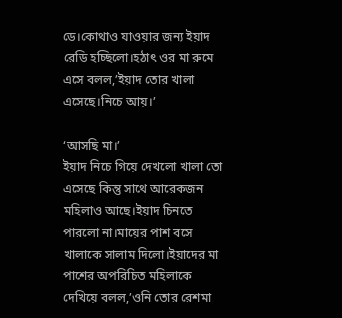ডে।কোথাও যাওয়ার জন্য ইয়াদ রেডি হচ্ছিলো।হঠাৎ ওর মা রুমে এসে বলল,’ইয়াদ তোর খালা এসেছে।নিচে আয়।’

‘আসছি মা।’
ইয়াদ নিচে গিয়ে দেখলো খালা তো এসেছে কিন্তু সাথে আরেকজন মহিলাও আছে।ইয়াদ চিনতে পারলো না।মায়ের পাশ বসে খালাকে সালাম দিলো।ইয়াদের মা পাশের অপরিচিত মহিলাকে দেখিয়ে বলল,’ওনি তোর রেশমা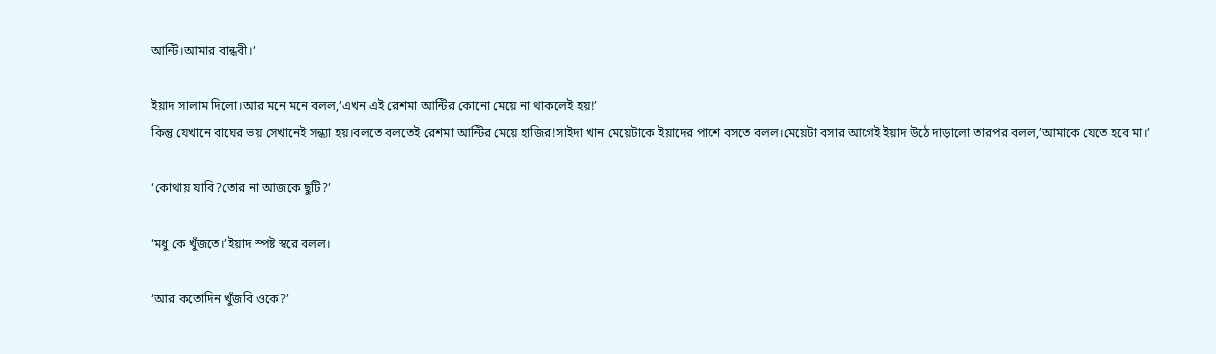আন্টি।আমার বান্ধবী।’

ইয়াদ সালাম দিলো।আর মনে মনে বলল,’এখন এই রেশমা আন্টির কোনো মেয়ে না থাকলেই হয়!’
কিন্তু যেখানে বাঘের ভয় সেখানেই সন্ধ্যা হয়।বলতে বলতেই রেশমা আন্টির মেয়ে হাজির!সাইদা খান মেয়েটাকে ইয়াদের পাশে বসতে বলল।মেয়েটা বসার আগেই ইয়াদ উঠে দাড়ালো তারপর বলল,’আমাকে যেতে হবে মা।’

‘কোথায় যাবি?তোর না আজকে ছুটি?’

‘মধু কে খুঁজতে।’ইয়াদ স্পষ্ট স্বরে বলল।

‘আর কতোদিন খুঁজবি ওকে?’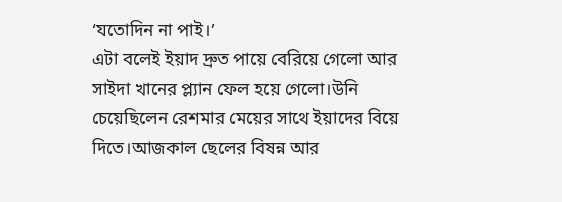‘যতোদিন না পাই।’
এটা বলেই ইয়াদ দ্রুত পায়ে বেরিয়ে গেলো আর সাইদা খানের প্ল্যান ফেল হয়ে গেলো।উনি চেয়েছিলেন রেশমার মেয়ের সাথে ইয়াদের বিয়ে দিতে।আজকাল ছেলের বিষন্ন আর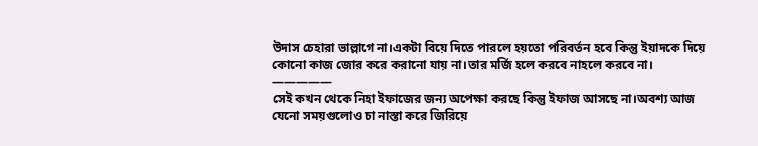উদাস চেহারা ভাল্লাগে না।একটা বিয়ে দিতে পারলে হয়তো পরিবর্তন হবে কিন্তু ইয়াদকে দিয়ে কোনো কাজ জোর করে করানো যায় না।তার মর্জি হলে করবে নাহলে করবে না।
—————
সেই কখন থেকে নিহা ইফাজের জন্য অপেক্ষা করছে কিন্তু ইফাজ আসছে না।অবশ্য আজ যেনো সময়গুলোও চা নাস্তা করে জিরিয়ে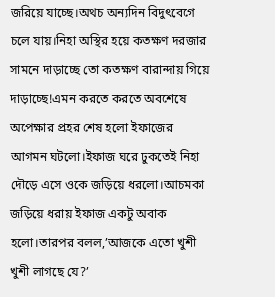জরিয়ে যাচ্ছে।অথচ অন্যদিন বিদুৎবেগে চলে যায়।নিহা অস্থির হয়ে কতক্ষণ দরজার সামনে দাড়াচ্ছে তো কতক্ষণ বারান্দায় গিয়ে দাড়াচ্ছে!এমন করতে করতে অবশেষে অপেক্ষার প্রহর শেষ হলো ইফাজের আগমন ঘটলো।ইফাজ ঘরে ঢুকতেই নিহা দৌড়ে এসে ওকে জড়িয়ে ধরলো।আচমকা জড়িয়ে ধরায় ইফাজ একটু অবাক হলো।তারপর বলল,’আজকে এতো খুশী খুশী লাগছে যে?’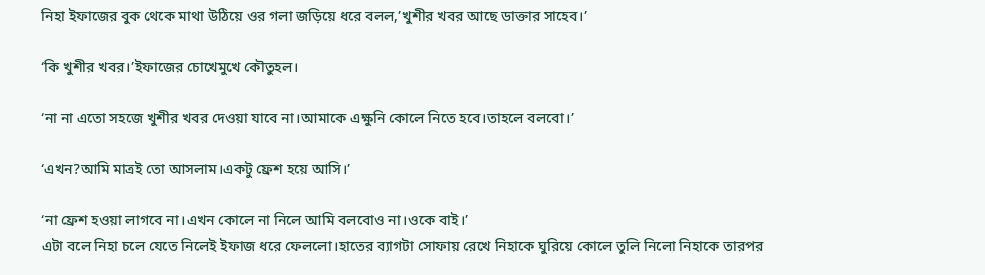নিহা ইফাজের বুক থেকে মাথা উঠিয়ে ওর গলা জড়িয়ে ধরে বলল,’খুশীর খবর আছে ডাক্তার সাহেব।’

‘কি খুশীর খবর।’ইফাজের চোখেমুখে কৌতুহল।

‘না না এতো সহজে খুশীর খবর দেওয়া যাবে না।আমাকে এক্ষুনি কোলে নিতে হবে।তাহলে বলবো।’

‘এখন?আমি মাত্রই তো আসলাম।একটু ফ্রেশ হয়ে আসি।’

‘না ফ্রেশ হওয়া লাগবে না।এখন কোলে না নিলে আমি বলবোও না।ওকে বাই।’
এটা বলে নিহা চলে যেতে নিলেই ইফাজ ধরে ফেললো।হাতের ব্যাগটা সোফায় রেখে নিহাকে ঘুরিয়ে কোলে তুলি নিলো নিহাকে তারপর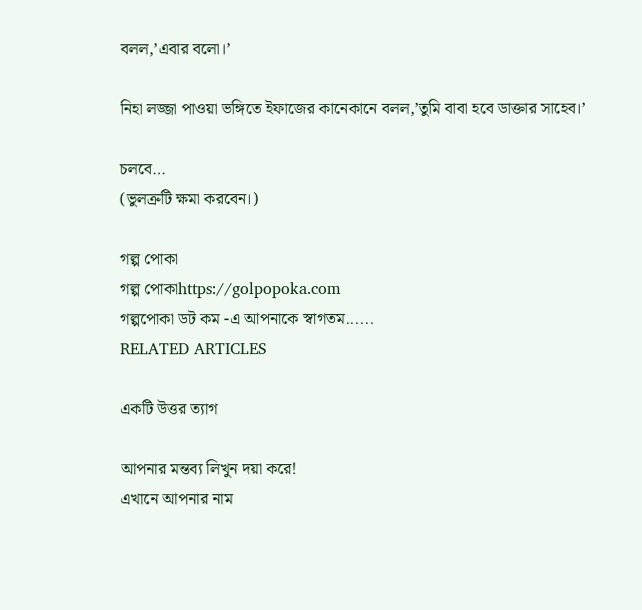বলল,’এবার বলো।’

নিহা লজ্জা পাওয়া ভঙ্গিতে ইফাজের কানেকানে বলল,’তুমি বাবা হবে ডাক্তার সাহেব।’

চলবে…
(ভুলত্রুটি ক্ষমা করবেন।)

গল্প পোকা
গল্প পোকাhttps://golpopoka.com
গল্পপোকা ডট কম -এ আপনাকে স্বাগতম......
RELATED ARTICLES

একটি উত্তর ত্যাগ

আপনার মন্তব্য লিখুন দয়া করে!
এখানে আপনার নাম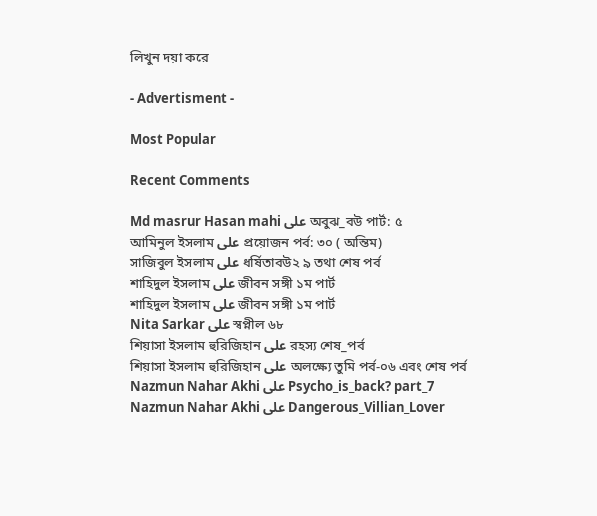লিখুন দয়া করে

- Advertisment -

Most Popular

Recent Comments

Md masrur Hasan mahi على অবুঝ_বউ পার্ট: ৫
আমিনুল ইসলাম على প্রয়োজন পর্ব: ৩০ ( অন্তিম)
সাজিবুল ইসলাম على ধর্ষিতাবউ২ ৯ তথা শেষ পর্ব
শাহিদুল ইসলাম على জীবন সঙ্গী ১ম পার্ট
শাহিদুল ইসলাম على জীবন সঙ্গী ১ম পার্ট
Nita Sarkar على স্বপ্নীল ৬৮
শিয়াসা ইসলাম হুরিজিহান على রহস্য শেষ_পর্ব
শিয়াসা ইসলাম হুরিজিহান على অলক্ষ্যে তুমি পর্ব-০৬ এবং শেষ পর্ব
Nazmun Nahar Akhi على Psycho_is_back? part_7
Nazmun Nahar Akhi على Dangerous_Villian_Lover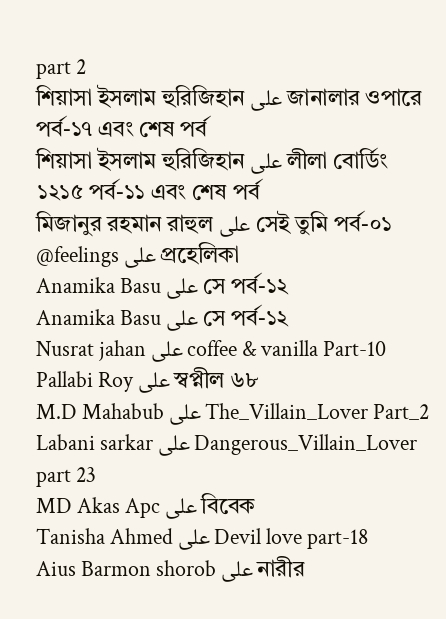part 2
শিয়াসা ইসলাম হুরিজিহান على জানালার ওপারে পর্ব-১৭ এবং শেষ পর্ব
শিয়াসা ইসলাম হুরিজিহান على লীলা বোর্ডিং ১২১৫ পর্ব-১১ এবং শেষ পর্ব
মিজানুর রহমান রাহুল على সেই তুমি পর্ব-০১
@feelings على প্রহেলিকা
Anamika Basu على সে পর্ব-১২
Anamika Basu على সে পর্ব-১২
Nusrat jahan على coffee & vanilla Part-10
Pallabi Roy على স্বপ্নীল ৬৮
M.D Mahabub على The_Villain_Lover Part_2
Labani sarkar على Dangerous_Villain_Lover part 23
MD Akas Apc على বিবেক
Tanisha Ahmed على Devil love part-18
Aius Barmon shorob على নারীর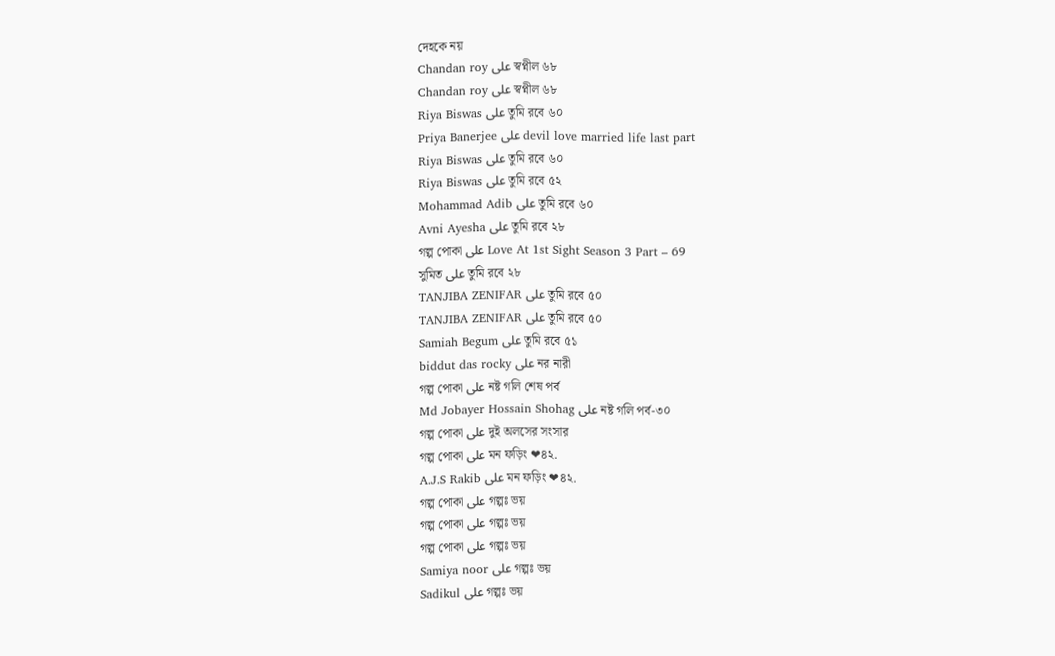দেহকে নয়
Chandan roy على স্বপ্নীল ৬৮
Chandan roy على স্বপ্নীল ৬৮
Riya Biswas على তুমি রবে ৬০
Priya Banerjee على devil love married life last part
Riya Biswas على তুমি রবে ৬০
Riya Biswas على তুমি রবে ৫২
Mohammad Adib على তুমি রবে ৬০
Avni Ayesha على তুমি রবে ২৮
গল্প পোকা على Love At 1st Sight Season 3 Part – 69
সুমিত على তুমি রবে ২৮
TANJIBA ZENIFAR على তুমি রবে ৫০
TANJIBA ZENIFAR على তুমি রবে ৫০
Samiah Begum على তুমি রবে ৫১
biddut das rocky على নর নারী
গল্প পোকা على নষ্ট গলি শেষ পর্ব
Md Jobayer Hossain Shohag على নষ্ট গলি পর্ব-৩০
গল্প পোকা على দুই অলসের সংসার
গল্প পোকা على মন ফড়িং ❤৪২.
A.J.S Rakib على মন ফড়িং ❤৪২.
গল্প পোকা على গল্পঃ ভয়
গল্প পোকা على গল্পঃ ভয়
গল্প পোকা على গল্পঃ ভয়
Samiya noor على গল্পঃ ভয়
Sadikul على গল্পঃ ভয়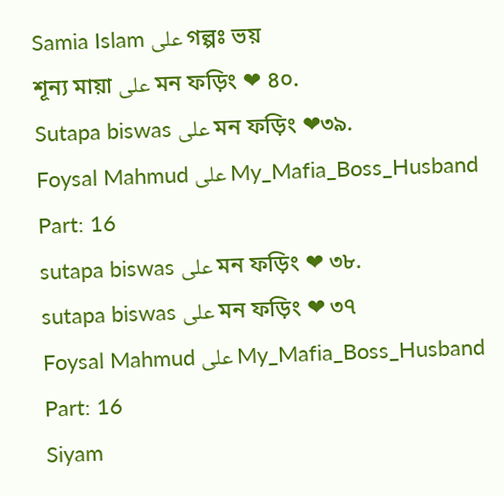Samia Islam على গল্পঃ ভয়
শূন্য মায়া على মন ফড়িং ❤ ৪০.
Sutapa biswas على মন ফড়িং ❤৩৯.
Foysal Mahmud على My_Mafia_Boss_Husband Part: 16
sutapa biswas على মন ফড়িং ❤ ৩৮.
sutapa biswas على মন ফড়িং ❤ ৩৭
Foysal Mahmud على My_Mafia_Boss_Husband Part: 16
Siyam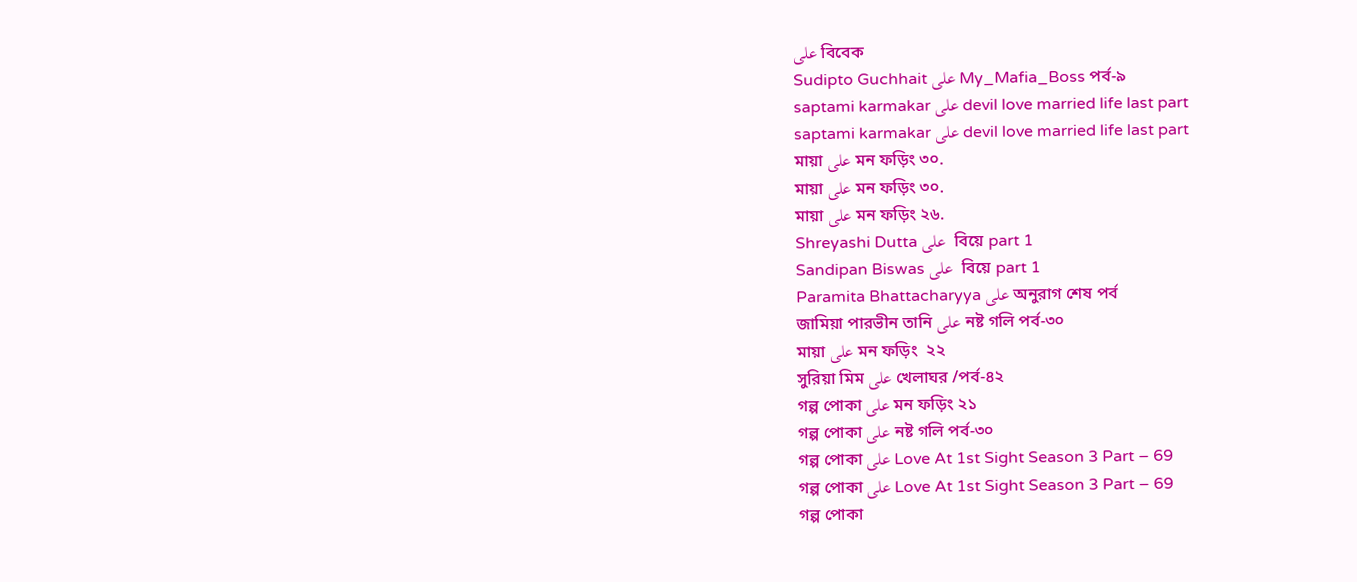على বিবেক
Sudipto Guchhait على My_Mafia_Boss পর্ব-৯
saptami karmakar على devil love married life last part
saptami karmakar على devil love married life last part
মায়া على মন ফড়িং ৩০.
মায়া على মন ফড়িং ৩০.
মায়া على মন ফড়িং ২৬.
Shreyashi Dutta على  বিয়ে part 1
Sandipan Biswas على  বিয়ে part 1
Paramita Bhattacharyya على অনুরাগ শেষ পর্ব
জামিয়া পারভীন তানি على নষ্ট গলি পর্ব-৩০
মায়া على মন ফড়িং  ২২
সুরিয়া মিম على খেলাঘর /পর্ব-৪২
গল্প পোকা على মন ফড়িং ২১
গল্প পোকা على নষ্ট গলি পর্ব-৩০
গল্প পোকা على Love At 1st Sight Season 3 Part – 69
গল্প পোকা على Love At 1st Sight Season 3 Part – 69
গল্প পোকা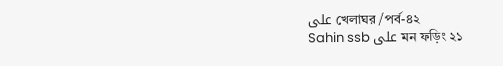على খেলাঘর /পর্ব-৪২
Sahin ssb على মন ফড়িং ২১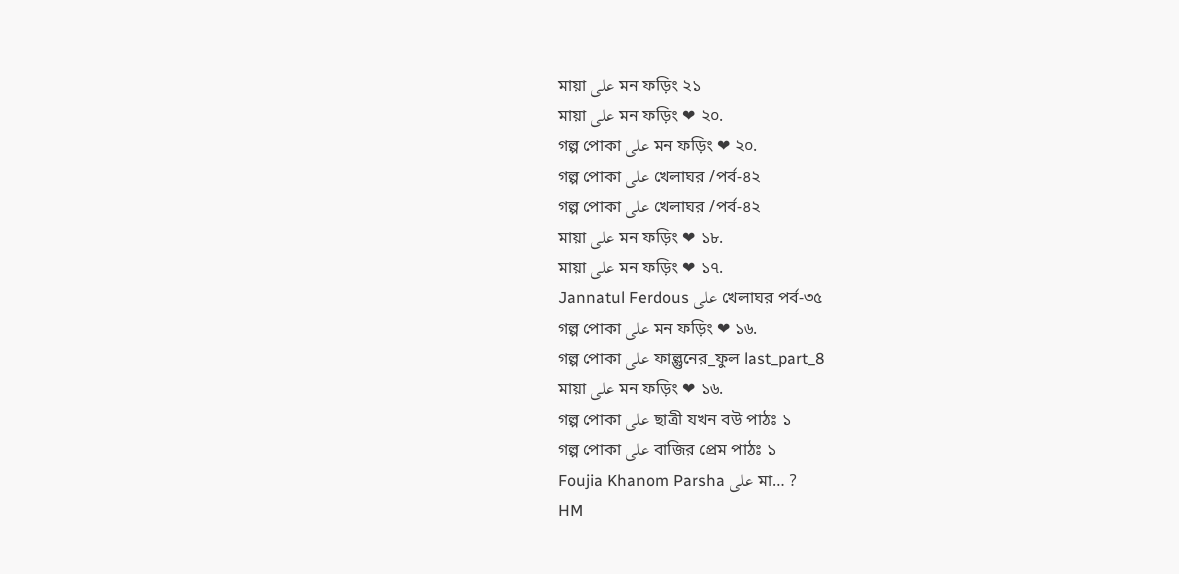মায়া على মন ফড়িং ২১
মায়া على মন ফড়িং ❤ ২০.
গল্প পোকা على মন ফড়িং ❤ ২০.
গল্প পোকা على খেলাঘর /পর্ব-৪২
গল্প পোকা على খেলাঘর /পর্ব-৪২
মায়া على মন ফড়িং ❤ ১৮.
মায়া على মন ফড়িং ❤ ১৭.
Jannatul Ferdous على খেলাঘর পর্ব-৩৫
গল্প পোকা على মন ফড়িং ❤ ১৬.
গল্প পোকা على ফাল্গুনের_ফুল last_part_8
মায়া على মন ফড়িং ❤ ১৬.
গল্প পোকা على ছাত্রী যখন বউ পাঠঃ ১
গল্প পোকা على বাজির প্রেম পাঠঃ ১
Foujia Khanom Parsha على মা… ?
HM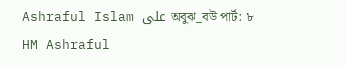Ashraful Islam على অবুঝ_বউ পার্ট: ৮
HM Ashraful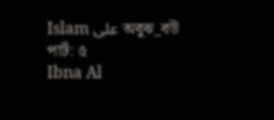Islam على অবুঝ_বউ পার্ট: ৫
Ibna Al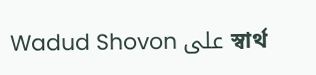Wadud Shovon على স্বার্থ